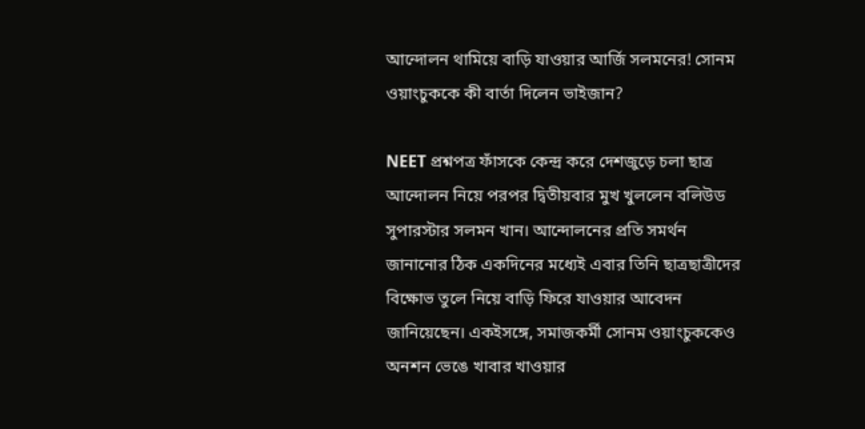আন্দোলন থামিয়ে বাড়ি যাওয়ার আর্জি সলমনের! সোনম ওয়াংচুককে কী বার্তা দিলেন ভাইজান?

NEET প্রশ্নপত্র ফাঁসকে কেন্দ্র করে দেশজুড়ে চলা ছাত্র আন্দোলন নিয়ে পরপর দ্বিতীয়বার মুখ খুললেন বলিউড সুপারস্টার সলমন খান। আন্দোলনের প্রতি সমর্থন জানানোর ঠিক একদিনের মধ্যেই এবার তিনি ছাত্রছাত্রীদের বিক্ষোভ তুলে নিয়ে বাড়ি ফিরে যাওয়ার আবেদন জানিয়েছেন। একইসঙ্গে, সমাজকর্মী সোনম ওয়াংচুককেও অনশন ভেঙে খাবার খাওয়ার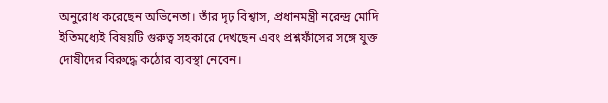অনুরোধ করেছেন অভিনেতা। তাঁর দৃঢ় বিশ্বাস, প্রধানমন্ত্রী নরেন্দ্র মোদি ইতিমধ্যেই বিষয়টি গুরুত্ব সহকারে দেখছেন এবং প্রশ্নফাঁসের সঙ্গে যুক্ত দোষীদের বিরুদ্ধে কঠোর ব্যবস্থা নেবেন।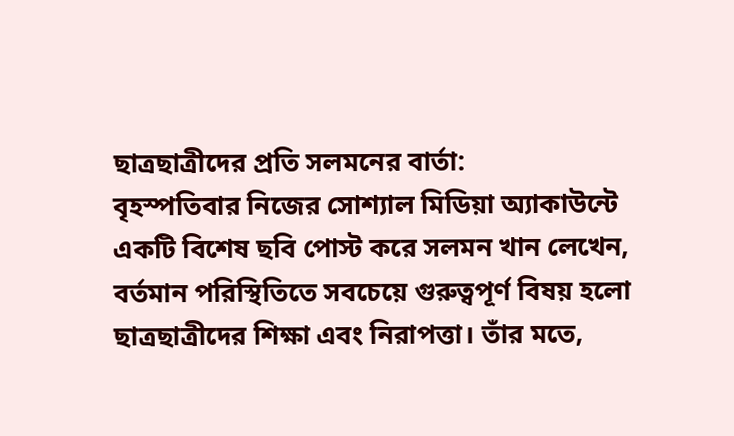ছাত্রছাত্রীদের প্রতি সলমনের বার্তা:
বৃহস্পতিবার নিজের সোশ্যাল মিডিয়া অ্যাকাউন্টে একটি বিশেষ ছবি পোস্ট করে সলমন খান লেখেন, বর্তমান পরিস্থিতিতে সবচেয়ে গুরুত্বপূর্ণ বিষয় হলো ছাত্রছাত্রীদের শিক্ষা এবং নিরাপত্তা। তাঁর মতে,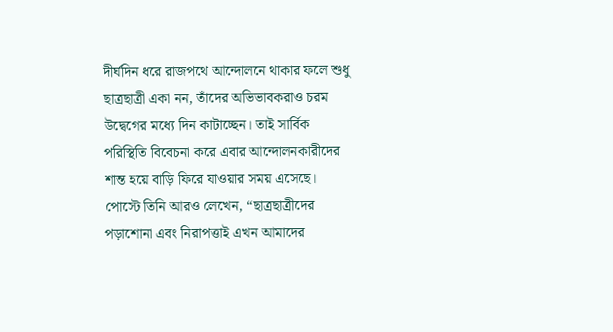দীর্ঘদিন ধরে রাজপথে আন্দোলনে থাকার ফলে শুধু ছাত্রছাত্রী একা নন, তাঁদের অভিভাবকরাও চরম উদ্বেগের মধ্যে দিন কাটাচ্ছেন। তাই সার্বিক পরিস্থিতি বিবেচনা করে এবার আন্দোলনকারীদের শান্ত হয়ে বাড়ি ফিরে যাওয়ার সময় এসেছে।
পোস্টে তিনি আরও লেখেন, “ছাত্রছাত্রীদের পড়াশোনা এবং নিরাপত্তাই এখন আমাদের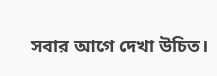সবার আগে দেখা উচিত।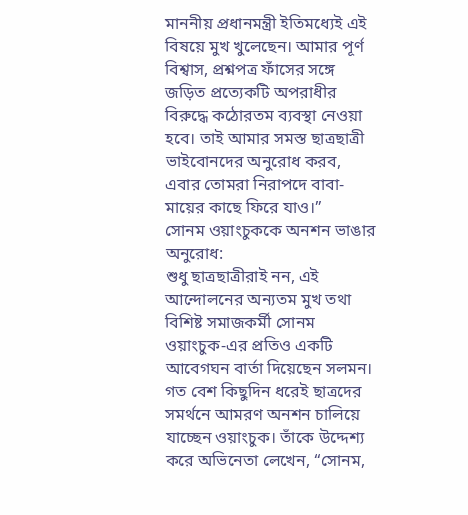মাননীয় প্রধানমন্ত্রী ইতিমধ্যেই এই বিষয়ে মুখ খুলেছেন। আমার পূর্ণ বিশ্বাস, প্রশ্নপত্র ফাঁসের সঙ্গে জড়িত প্রত্যেকটি অপরাধীর বিরুদ্ধে কঠোরতম ব্যবস্থা নেওয়া হবে। তাই আমার সমস্ত ছাত্রছাত্রী ভাইবোনদের অনুরোধ করব, এবার তোমরা নিরাপদে বাবা-মায়ের কাছে ফিরে যাও।”
সোনম ওয়াংচুককে অনশন ভাঙার অনুরোধ:
শুধু ছাত্রছাত্রীরাই নন, এই আন্দোলনের অন্যতম মুখ তথা বিশিষ্ট সমাজকর্মী সোনম ওয়াংচুক-এর প্রতিও একটি আবেগঘন বার্তা দিয়েছেন সলমন। গত বেশ কিছুদিন ধরেই ছাত্রদের সমর্থনে আমরণ অনশন চালিয়ে যাচ্ছেন ওয়াংচুক। তাঁকে উদ্দেশ্য করে অভিনেতা লেখেন, “সোনম,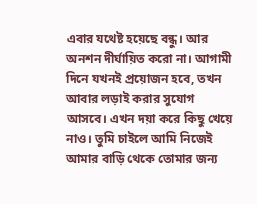এবার যথেষ্ট হয়েছে বন্ধু। আর অনশন দীর্ঘায়িত করো না। আগামী দিনে যখনই প্রয়োজন হবে, তখন আবার লড়াই করার সুযোগ আসবে। এখন দয়া করে কিছু খেয়ে নাও। তুমি চাইলে আমি নিজেই আমার বাড়ি থেকে তোমার জন্য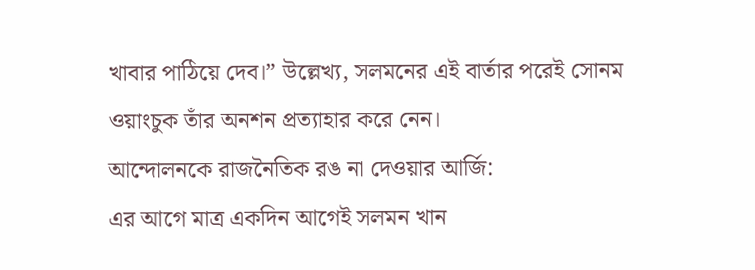খাবার পাঠিয়ে দেব।” উল্লেখ্য, সলমনের এই বার্তার পরেই সোনম ওয়াংচুক তাঁর অনশন প্রত্যাহার করে নেন।
আন্দোলনকে রাজনৈতিক রঙ না দেওয়ার আর্জি:
এর আগে মাত্র একদিন আগেই সলমন খান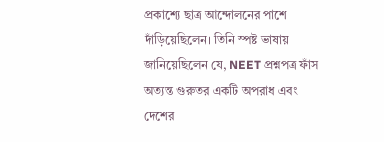প্রকাশ্যে ছাত্র আন্দোলনের পাশে দাঁড়িয়েছিলেন। তিনি স্পষ্ট ভাষায় জানিয়েছিলেন যে, NEET প্রশ্নপত্র ফাঁস অত্যন্ত গুরুতর একটি অপরাধ এবং দেশের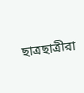ছাত্রছাত্রীরা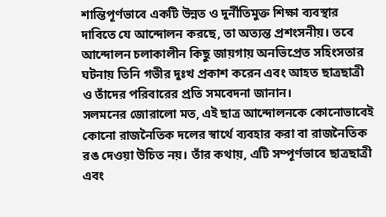শান্তিপূর্ণভাবে একটি উন্নত ও দুর্নীতিমুক্ত শিক্ষা ব্যবস্থার দাবিতে যে আন্দোলন করছে, তা অত্যন্ত প্রশংসনীয়। তবে আন্দোলন চলাকালীন কিছু জায়গায় অনভিপ্রেত সহিংসতার ঘটনায় তিনি গভীর দুঃখ প্রকাশ করেন এবং আহত ছাত্রছাত্রী ও তাঁদের পরিবারের প্রতি সমবেদনা জানান।
সলমনের জোরালো মত, এই ছাত্র আন্দোলনকে কোনোভাবেই কোনো রাজনৈতিক দলের স্বার্থে ব্যবহার করা বা রাজনৈতিক রঙ দেওয়া উচিত নয়। তাঁর কথায়, এটি সম্পূর্ণভাবে ছাত্রছাত্রী এবং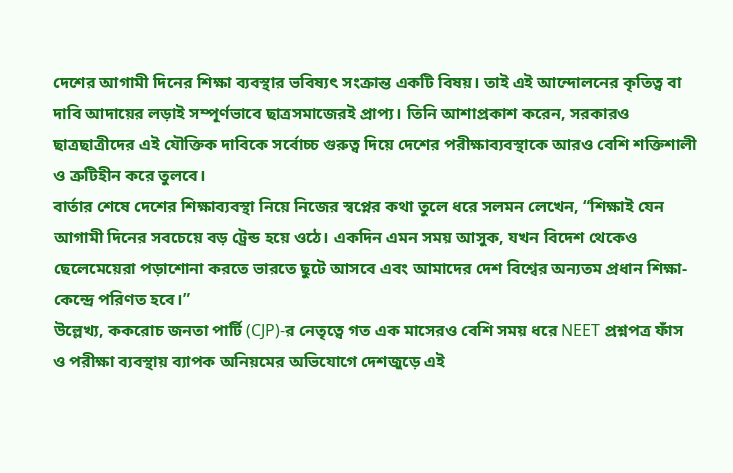দেশের আগামী দিনের শিক্ষা ব্যবস্থার ভবিষ্যৎ সংক্রান্ত একটি বিষয়। তাই এই আন্দোলনের কৃতিত্ব বা দাবি আদায়ের লড়াই সম্পূর্ণভাবে ছাত্রসমাজেরই প্রাপ্য। তিনি আশাপ্রকাশ করেন, সরকারও ছাত্রছাত্রীদের এই যৌক্তিক দাবিকে সর্বোচ্চ গুরুত্ব দিয়ে দেশের পরীক্ষাব্যবস্থাকে আরও বেশি শক্তিশালী ও ত্রুটিহীন করে তুলবে।
বার্তার শেষে দেশের শিক্ষাব্যবস্থা নিয়ে নিজের স্বপ্নের কথা তুলে ধরে সলমন লেখেন, “শিক্ষাই যেন আগামী দিনের সবচেয়ে বড় ট্রেন্ড হয়ে ওঠে। একদিন এমন সময় আসুক, যখন বিদেশ থেকেও ছেলেমেয়েরা পড়াশোনা করতে ভারতে ছুটে আসবে এবং আমাদের দেশ বিশ্বের অন্যতম প্রধান শিক্ষা-কেন্দ্রে পরিণত হবে।”
উল্লেখ্য, ককরোচ জনতা পার্টি (CJP)-র নেতৃত্বে গত এক মাসেরও বেশি সময় ধরে NEET প্রশ্নপত্র ফাঁস ও পরীক্ষা ব্যবস্থায় ব্যাপক অনিয়মের অভিযোগে দেশজুড়ে এই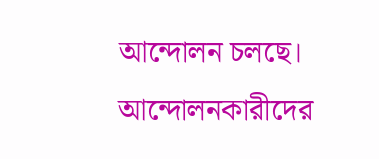আন্দোলন চলছে। আন্দোলনকারীদের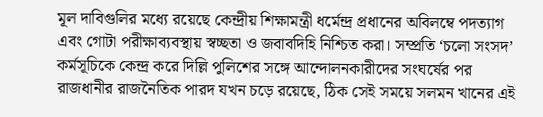মূল দাবিগুলির মধ্যে রয়েছে কেন্দ্রীয় শিক্ষামন্ত্রী ধর্মেন্দ্র প্রধানের অবিলম্বে পদত্যাগ এবং গোটা পরীক্ষাব্যবস্থায় স্বচ্ছতা ও জবাবদিহি নিশ্চিত করা। সম্প্রতি ‘চলো সংসদ’ কর্মসূচিকে কেন্দ্র করে দিল্লি পুলিশের সঙ্গে আন্দোলনকারীদের সংঘর্ষের পর রাজধানীর রাজনৈতিক পারদ যখন চড়ে রয়েছে, ঠিক সেই সময়ে সলমন খানের এই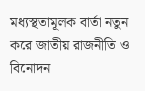মধ্যস্থতামূলক বার্তা নতুন করে জাতীয় রাজনীতি ও বিনোদন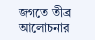জগতে তীব্র আলোচনার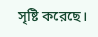সৃষ্টি করেছে।